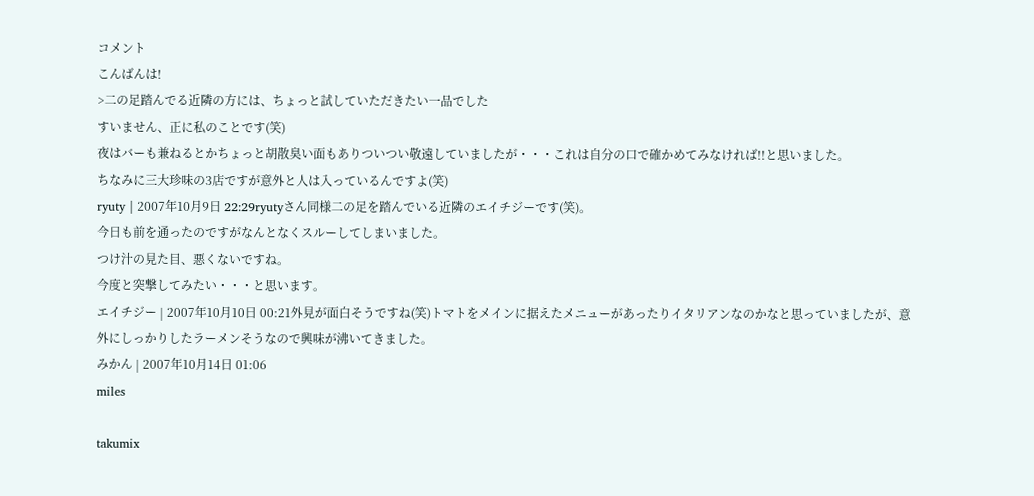コメント
こんばんは!
>二の足踏んでる近隣の方には、ちょっと試していただきたい一品でした
すいません、正に私のことです(笑)
夜はバーも兼ねるとかちょっと胡散臭い面もありついつい敬遠していましたが・・・これは自分の口で確かめてみなければ!!と思いました。
ちなみに三大珍味の3店ですが意外と人は入っているんですよ(笑)
ryuty | 2007年10月9日 22:29ryutyさん同様二の足を踏んでいる近隣のエイチジーです(笑)。
今日も前を通ったのですがなんとなくスルーしてしまいました。
つけ汁の見た目、悪くないですね。
今度と突撃してみたい・・・と思います。
エイチジー | 2007年10月10日 00:21外見が面白そうですね(笑)トマトをメインに据えたメニューがあったりイタリアンなのかなと思っていましたが、意外にしっかりしたラーメンそうなので興味が沸いてきました。
みかん | 2007年10月14日 01:06
miles

takumix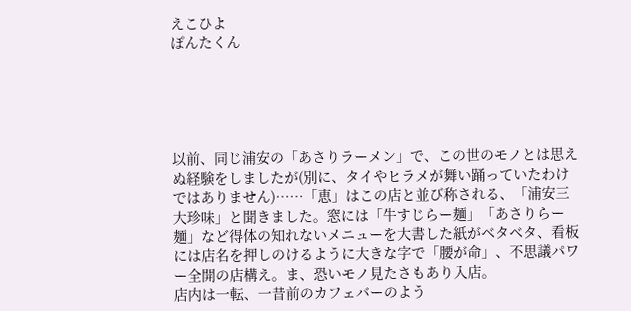えこひよ
ぽんたくん





以前、同じ浦安の「あさりラーメン」で、この世のモノとは思えぬ経験をしましたが(別に、タイやヒラメが舞い踊っていたわけではありません)……「恵」はこの店と並び称される、「浦安三大珍味」と聞きました。窓には「牛すじらー麺」「あさりらー麺」など得体の知れないメニューを大書した紙がベタベタ、看板には店名を押しのけるように大きな字で「腰が命」、不思議パワー全開の店構え。ま、恐いモノ見たさもあり入店。
店内は一転、一昔前のカフェバーのよう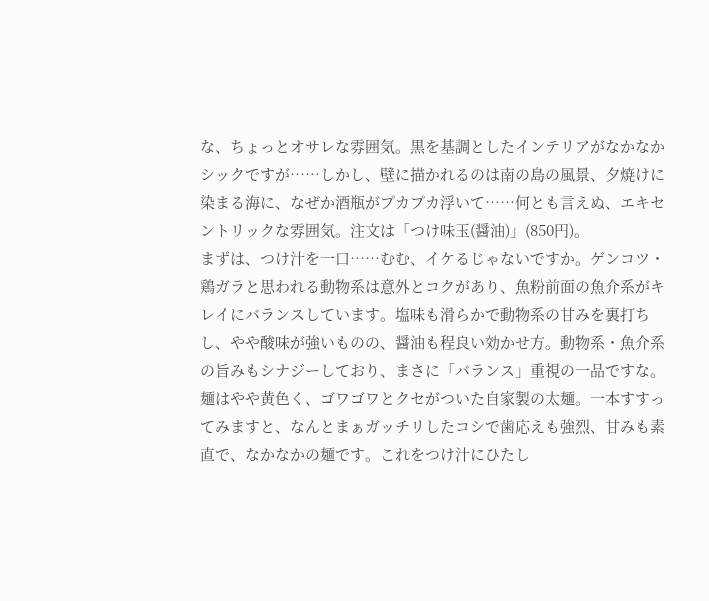な、ちょっとオサレな雰囲気。黒を基調としたインテリアがなかなかシックですが……しかし、壁に描かれるのは南の島の風景、夕焼けに染まる海に、なぜか酒瓶がプカプカ浮いて……何とも言えぬ、エキセントリックな雰囲気。注文は「つけ味玉(醤油)」(850円)。
まずは、つけ汁を一口……むむ、イケるじゃないですか。ゲンコツ・鶏ガラと思われる動物系は意外とコクがあり、魚粉前面の魚介系がキレイにバランスしています。塩味も滑らかで動物系の甘みを裏打ちし、やや酸味が強いものの、醤油も程良い効かせ方。動物系・魚介系の旨みもシナジーしており、まさに「バランス」重視の一品ですな。
麺はやや黄色く、ゴワゴワとクセがついた自家製の太麺。一本すすってみますと、なんとまぁガッチリしたコシで歯応えも強烈、甘みも素直で、なかなかの麺です。これをつけ汁にひたし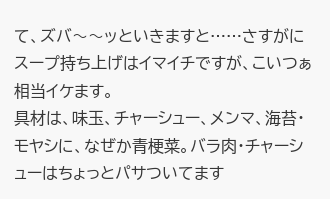て、ズバ〜〜ッといきますと……さすがにスープ持ち上げはイマイチですが、こいつぁ相当イケます。
具材は、味玉、チャーシュー、メンマ、海苔・モヤシに、なぜか青梗菜。バラ肉・チャーシューはちょっとパサついてます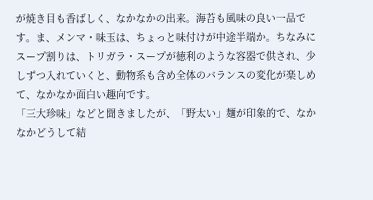が焼き目も香ばしく、なかなかの出来。海苔も風味の良い一品です。ま、メンマ・味玉は、ちょっと味付けが中途半端か。ちなみにスープ割りは、トリガラ・スープが徳利のような容器で供され、少しずつ入れていくと、動物系も含め全体のバランスの変化が楽しめて、なかなか面白い趣向です。
「三大珍味」などと聞きましたが、「野太い」麺が印象的で、なかなかどうして結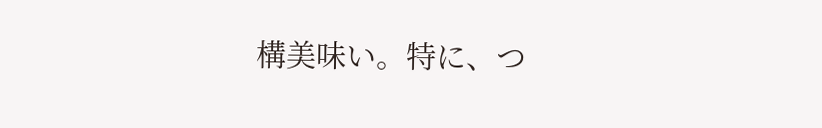構美味い。特に、つ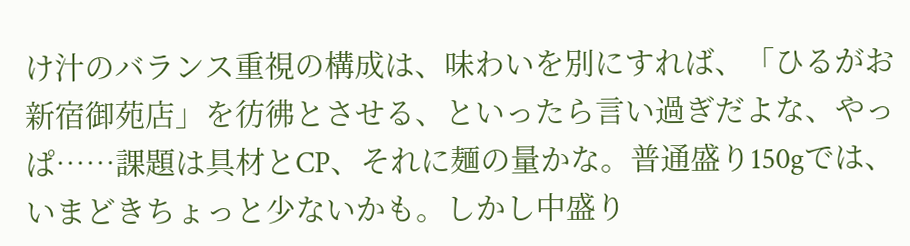け汁のバランス重視の構成は、味わいを別にすれば、「ひるがお 新宿御苑店」を彷彿とさせる、といったら言い過ぎだよな、やっぱ……課題は具材とCP、それに麺の量かな。普通盛り150gでは、いまどきちょっと少ないかも。しかし中盛り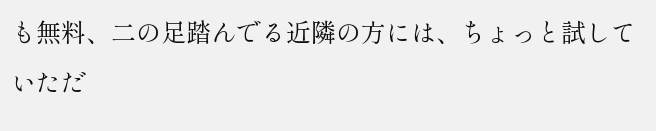も無料、二の足踏んでる近隣の方には、ちょっと試していただ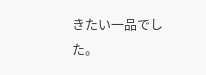きたい一品でした。